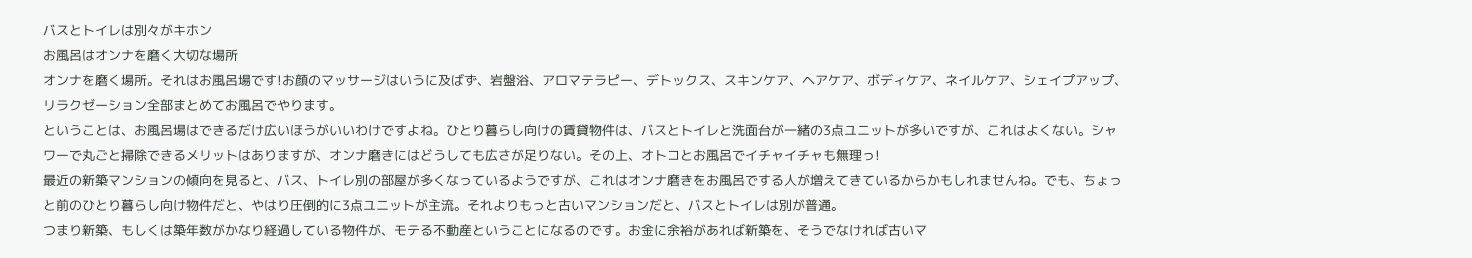バスとトイレは別々がキホン
お風呂はオンナを磨く大切な場所
オンナを磨く場所。それはお風呂場です!お顔のマッサージはいうに及ばず、岩盤浴、アロマテラピー、デトックス、スキンケア、ヘアケア、ボディケア、ネイルケア、シェイプアップ、リラクゼーション全部まとめてお風呂でやります。
ということは、お風呂場はできるだけ広いほうがいいわけですよね。ひとり暮らし向けの賃貸物件は、バスとトイレと洗面台が一緒の3点ユニットが多いですが、これはよくない。シャワーで丸ごと掃除できるメリットはありますが、オンナ磨きにはどうしても広さが足りない。その上、オトコとお風呂でイチャイチャも無理っ!
最近の新築マンションの傾向を見ると、バス、トイレ別の部屋が多くなっているようですが、これはオンナ磨きをお風呂でする人が増えてきているからかもしれませんね。でも、ちょっと前のひとり暮らし向け物件だと、やはり圧倒的に3点ユニットが主流。それよりもっと古いマンションだと、バスとトイレは別が普通。
つまり新築、もしくは築年数がかなり経過している物件が、モテる不動産ということになるのです。お金に余裕があれば新築を、そうでなければ古いマ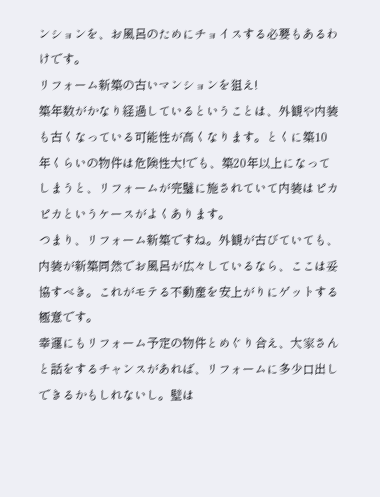ンションを、お風呂のためにチョイスする必要もあるわけです。
リフォーム新築の古いマンションを狙え!
築年数がかなり経過しているということは、外観や内装も古くなっている可能性が高くなります。とくに築10年くらいの物件は危険性大!でも、築20年以上になってしまうと、リフォームが完璧に施されていて内装はピカピカというケースがよくあります。
つまり、リフォーム新築ですね。外観が古びていても、内装が新築同然でお風呂が広々しているなら、ここは妥協すべき。これがモテる不動産を安上がりにゲットする極意です。
幸運にもリフォーム予定の物件とめぐり合え、大家さんと話をするチャンスがあれば、リフォームに多少口出しできるかもしれないし。壁は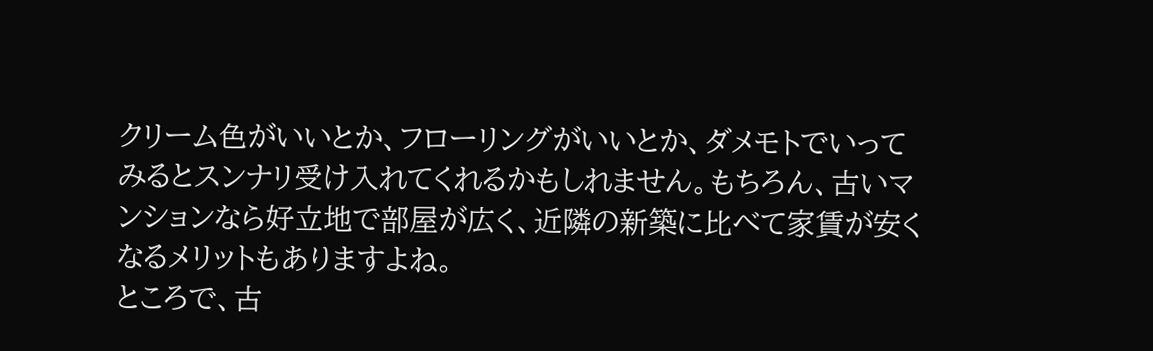クリーム色がいいとか、フローリングがいいとか、ダメモトでいってみるとスンナリ受け入れてくれるかもしれません。もちろん、古いマンションなら好立地で部屋が広く、近隣の新築に比べて家賃が安くなるメリットもありますよね。
ところで、古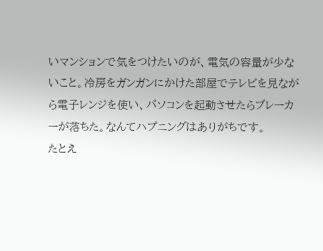いマンションで気をつけたいのが、電気の容量が少ないこと。冷房をガンガンにかけた部屋でテレビを見ながら電子レンジを使い、パソコンを起動させたらブレーカーが落ちた。なんてハプニングはありがちです。
たとえ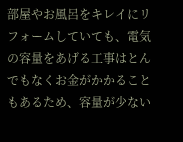部屋やお風呂をキレイにリフォームしていても、電気の容量をあげる工事はとんでもなくお金がかかることもあるため、容量が少ない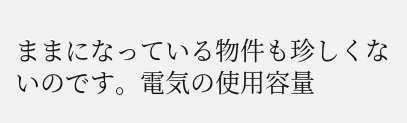ままになっている物件も珍しくないのです。電気の使用容量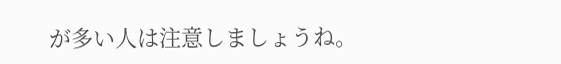が多い人は注意しましょうね。